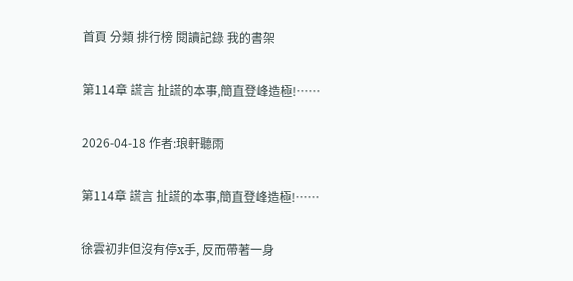首頁 分類 排行榜 閱讀記錄 我的書架

第114章 謊言 扯謊的本事,簡直登峰造極!……

2026-04-18 作者:琅軒聽雨

第114章 謊言 扯謊的本事,簡直登峰造極!……

徐雲初非但沒有停x手, 反而帶著一身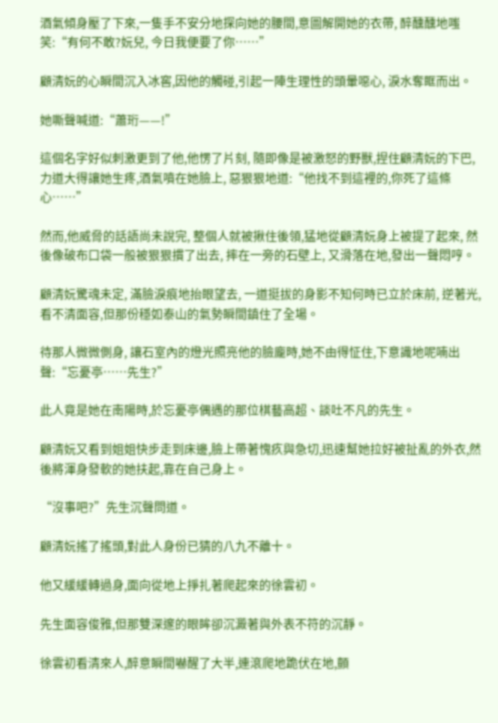酒氣傾身壓了下來,一隻手不安分地探向她的腰間,意圖解開她的衣帶, 醉醺醺地嗤笑:“有何不敢?妧兒, 今日我便要了你……”

顧清妧的心瞬間沉入冰窖,因他的觸碰,引起一陣生理性的頭暈噁心, 淚水奪眶而出。

她嘶聲喊道:“蕭珩——!”

這個名字好似刺激更到了他,他愣了片刻, 隨即像是被激怒的野獸,捏住顧清妧的下巴, 力道大得讓她生疼,酒氣噴在她臉上, 惡狠狠地道:“他找不到這裡的,你死了這條心……”

然而,他威脅的話語尚未說完, 整個人就被揪住後領,猛地從顧清妧身上被提了起來, 然後像破布口袋一般被狠狠摜了出去, 摔在一旁的石壁上, 又滑落在地,發出一聲悶哼。

顧清妧驚魂未定, 滿臉淚痕地抬眼望去, 一道挺拔的身影不知何時已立於床前, 逆著光,看不清面容,但那份穩如泰山的氣勢瞬間鎮住了全場。

待那人微微側身, 讓石室內的燈光照亮他的臉龐時,她不由得怔住,下意識地呢喃出聲:“忘憂亭……先生?”

此人竟是她在南陽時,於忘憂亭偶遇的那位棋藝高超、談吐不凡的先生。

顧清妧又看到姐姐快步走到床邊,臉上帶著愧疚與急切,迅速幫她拉好被扯亂的外衣,然後將渾身發軟的她扶起,靠在自己身上。

“沒事吧?”先生沉聲問道。

顧清妧搖了搖頭,對此人身份已猜的八九不離十。

他又緩緩轉過身,面向從地上掙扎著爬起來的徐雲初。

先生面容俊雅,但那雙深邃的眼眸卻沉澱著與外表不符的沉靜。

徐雲初看清來人,醉意瞬間嚇醒了大半,連滾爬地跪伏在地,顫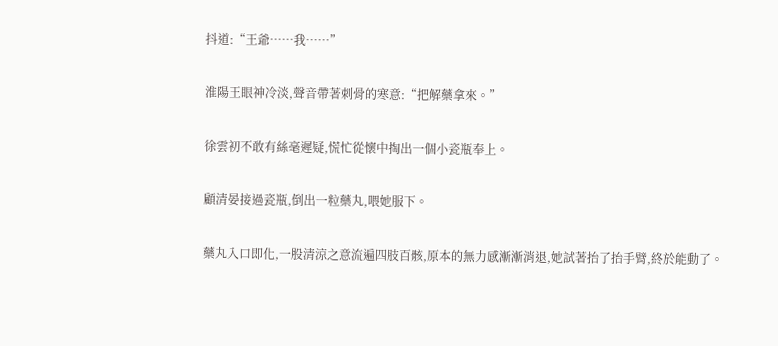抖道:“王爺……我……”

淮陽王眼神冷淡,聲音帶著刺骨的寒意:“把解藥拿來。”

徐雲初不敢有絲毫遲疑,慌忙從懷中掏出一個小瓷瓶奉上。

顧清晏接過瓷瓶,倒出一粒藥丸,喂她服下。

藥丸入口即化,一股清涼之意流遍四肢百骸,原本的無力感漸漸消退,她試著抬了抬手臂,終於能動了。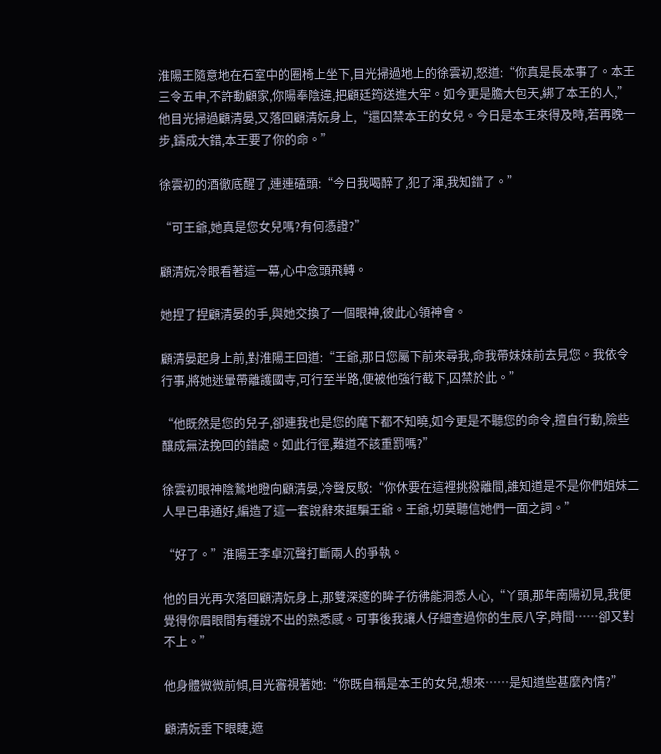淮陽王隨意地在石室中的圈椅上坐下,目光掃過地上的徐雲初,怒道:“你真是長本事了。本王三令五申,不許動顧家,你陽奉陰違,把顧廷筠送進大牢。如今更是膽大包天,綁了本王的人,”他目光掃過顧清晏,又落回顧清妧身上,“還囚禁本王的女兒。今日是本王來得及時,若再晚一步,鑄成大錯,本王要了你的命。”

徐雲初的酒徹底醒了,連連磕頭:“今日我喝醉了,犯了渾,我知錯了。”

“可王爺,她真是您女兒嗎?有何憑證?”

顧清妧冷眼看著這一幕,心中念頭飛轉。

她捏了捏顧清晏的手,與她交換了一個眼神,彼此心領神會。

顧清晏起身上前,對淮陽王回道:“王爺,那日您屬下前來尋我,命我帶妹妹前去見您。我依令行事,將她迷暈帶離護國寺,可行至半路,便被他強行截下,囚禁於此。”

“他既然是您的兒子,卻連我也是您的麾下都不知曉,如今更是不聽您的命令,擅自行動,險些釀成無法挽回的錯處。如此行徑,難道不該重罰嗎?”

徐雲初眼神陰鷙地瞪向顧清晏,冷聲反駁:“你休要在這裡挑撥離間,誰知道是不是你們姐妹二人早已串通好,編造了這一套說辭來誆騙王爺。王爺,切莫聽信她們一面之詞。”

“好了。”淮陽王李卓沉聲打斷兩人的爭執。

他的目光再次落回顧清妧身上,那雙深邃的眸子彷彿能洞悉人心,“丫頭,那年南陽初見,我便覺得你眉眼間有種說不出的熟悉感。可事後我讓人仔細查過你的生辰八字,時間……卻又對不上。”

他身體微微前傾,目光審視著她:“你既自稱是本王的女兒,想來……是知道些甚麼內情?”

顧清妧垂下眼睫,遮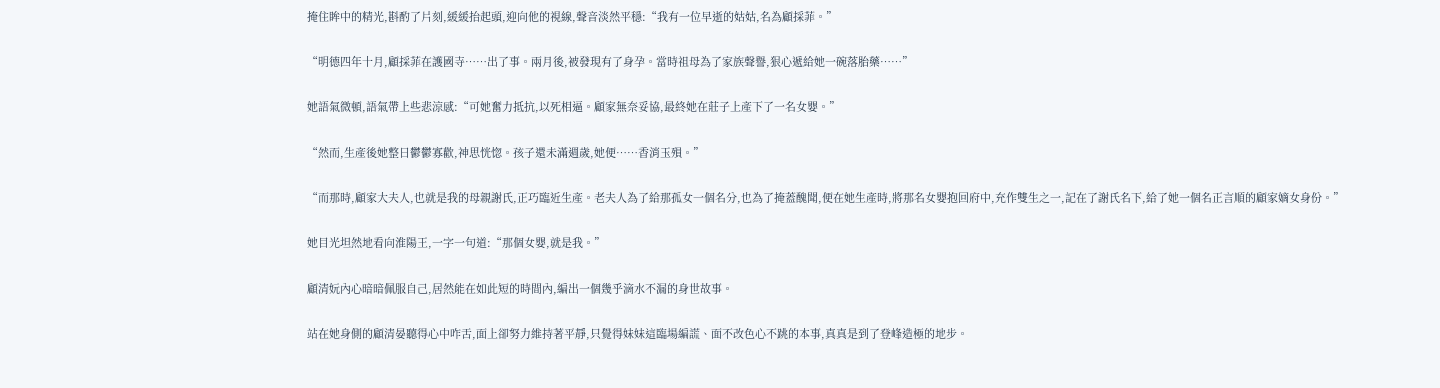掩住眸中的精光,斟酌了片刻,緩緩抬起頭,迎向他的視線,聲音淡然平穩:“我有一位早逝的姑姑,名為顧採菲。”

“明德四年十月,顧採菲在護國寺……出了事。兩月後,被發現有了身孕。當時祖母為了家族聲譽,狠心遞給她一碗落胎藥……”

她語氣微頓,語氣帶上些悲涼感:“可她奮力抵抗,以死相逼。顧家無奈妥協,最終她在莊子上產下了一名女嬰。”

“然而,生產後她整日鬱鬱寡歡,神思恍惚。孩子還未滿週歲,她便……香消玉殞。”

“而那時,顧家大夫人,也就是我的母親謝氏,正巧臨近生產。老夫人為了給那孤女一個名分,也為了掩蓋醜聞,便在她生產時,將那名女嬰抱回府中,充作雙生之一,記在了謝氏名下,給了她一個名正言順的顧家嫡女身份。”

她目光坦然地看向淮陽王,一字一句道:“那個女嬰,就是我。”

顧清妧內心暗暗佩服自己,居然能在如此短的時間內,編出一個幾乎滴水不漏的身世故事。

站在她身側的顧清晏聽得心中咋舌,面上卻努力維持著平靜,只覺得妹妹這臨場編謊、面不改色心不跳的本事,真真是到了登峰造極的地步。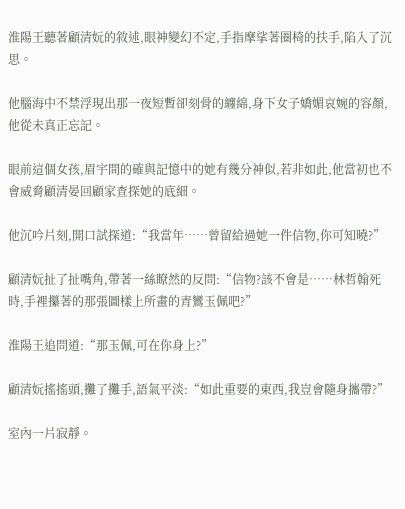淮陽王聽著顧清妧的敘述,眼神變幻不定,手指摩挲著圈椅的扶手,陷入了沉思。

他腦海中不禁浮現出那一夜短暫卻刻骨的纏綿,身下女子嬌媚哀婉的容顏,他從未真正忘記。

眼前這個女孩,眉宇間的確與記憶中的她有幾分神似,若非如此,他當初也不會威脅顧清晏回顧家查探她的底細。

他沉吟片刻,開口試探道:“我當年……曾留給過她一件信物,你可知曉?”

顧清妧扯了扯嘴角,帶著一絲瞭然的反問:“信物?該不會是……林哲翰死時,手裡攥著的那張圖樣上所畫的青鸞玉佩吧?”

淮陽王追問道:“那玉佩,可在你身上?”

顧清妧搖搖頭,攤了攤手,語氣平淡:“如此重要的東西,我豈會隨身攜帶?”

室內一片寂靜。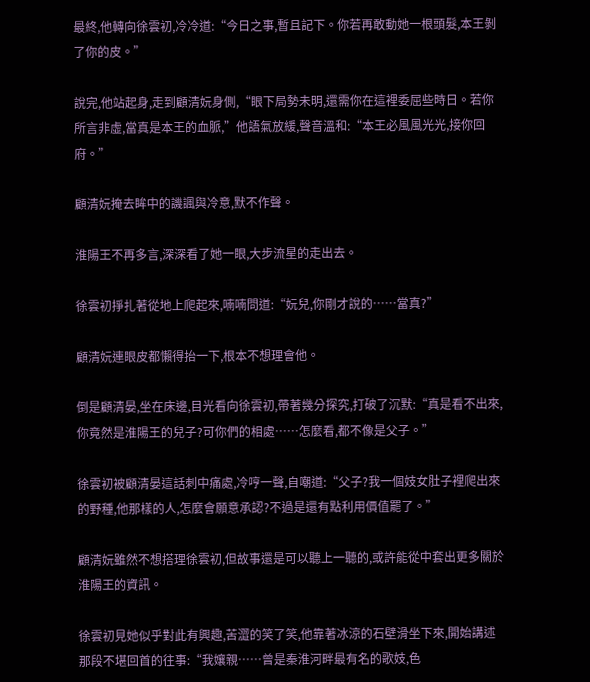最終,他轉向徐雲初,冷冷道:“今日之事,暫且記下。你若再敢動她一根頭髮,本王剝了你的皮。”

說完,他站起身,走到顧清妧身側,“眼下局勢未明,還需你在這裡委屈些時日。若你所言非虛,當真是本王的血脈,”他語氣放緩,聲音溫和:“本王必風風光光,接你回府。”

顧清妧掩去眸中的譏諷與冷意,默不作聲。

淮陽王不再多言,深深看了她一眼,大步流星的走出去。

徐雲初掙扎著從地上爬起來,喃喃問道:“妧兒,你剛才說的……當真?”

顧清妧連眼皮都懶得抬一下,根本不想理會他。

倒是顧清晏,坐在床邊,目光看向徐雲初,帶著幾分探究,打破了沉默:“真是看不出來,你竟然是淮陽王的兒子?可你們的相處……怎麼看,都不像是父子。”

徐雲初被顧清晏這話刺中痛處,冷哼一聲,自嘲道:“父子?我一個妓女肚子裡爬出來的野種,他那樣的人,怎麼會願意承認?不過是還有點利用價值罷了。”

顧清妧雖然不想搭理徐雲初,但故事還是可以聽上一聽的,或許能從中套出更多關於淮陽王的資訊。

徐雲初見她似乎對此有興趣,苦澀的笑了笑,他靠著冰涼的石壁滑坐下來,開始講述那段不堪回首的往事:“我孃親……曾是秦淮河畔最有名的歌妓,色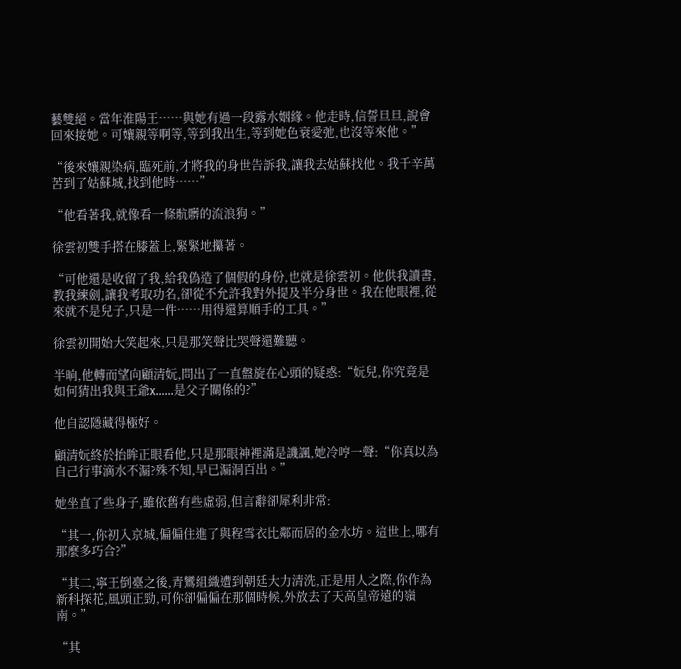藝雙絕。當年淮陽王……與她有過一段露水姻緣。他走時,信誓旦旦,說會回來接她。可孃親等啊等,等到我出生,等到她色衰愛弛,也沒等來他。”

“後來孃親染病,臨死前,才將我的身世告訴我,讓我去姑蘇找他。我千辛萬苦到了姑蘇城,找到他時……”

“他看著我,就像看一條骯髒的流浪狗。”

徐雲初雙手搭在膝蓋上,緊緊地攥著。

“可他還是收留了我,給我偽造了個假的身份,也就是徐雲初。他供我讀書,教我練劍,讓我考取功名,卻從不允許我對外提及半分身世。我在他眼裡,從來就不是兒子,只是一件……用得還算順手的工具。”

徐雲初開始大笑起來,只是那笑聲比哭聲還難聽。

半晌,他轉而望向顧清妧,問出了一直盤旋在心頭的疑惑:“妧兒,你究竟是如何猜出我與王爺x……是父子關係的?”

他自認隱藏得極好。

顧清妧終於抬眸正眼看他,只是那眼神裡滿是譏諷,她冷哼一聲:“你真以為自己行事滴水不漏?殊不知,早已漏洞百出。”

她坐直了些身子,雖依舊有些虛弱,但言辭卻犀利非常:

“其一,你初入京城,偏偏住進了與程雪衣比鄰而居的金水坊。這世上,哪有那麼多巧合?”

“其二,寧王倒臺之後,青鸞組織遭到朝廷大力清洗,正是用人之際,你作為新科探花,風頭正勁,可你卻偏偏在那個時候,外放去了天高皇帝遠的嶺南。”

“其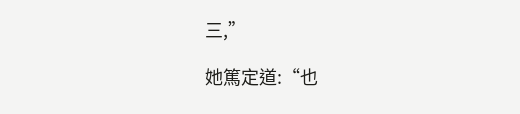三,”

她篤定道:“也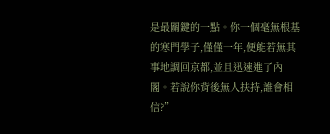是最關鍵的一點。你一個毫無根基的寒門學子,僅僅一年,便能若無其事地調回京都,並且迅速進了內閣。若說你背後無人扶持,誰會相信?”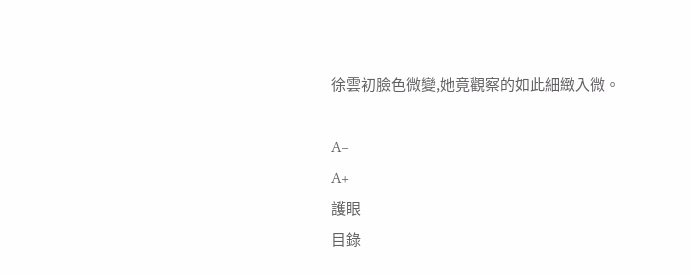徐雲初臉色微變,她竟觀察的如此細緻入微。

A−
A+
護眼
目錄